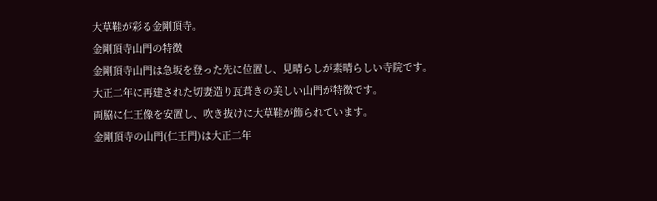大草鞋が彩る金剛頂寺。
金剛頂寺山門の特徴
金剛頂寺山門は急坂を登った先に位置し、見晴らしが素晴らしい寺院です。
大正二年に再建された切妻造り瓦葺きの美しい山門が特徴です。
両脇に仁王像を安置し、吹き抜けに大草鞋が飾られています。
金剛頂寺の山門(仁王門)は大正二年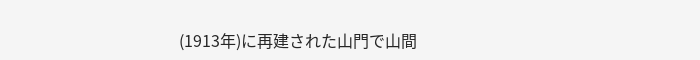(1913年)に再建された山門で山間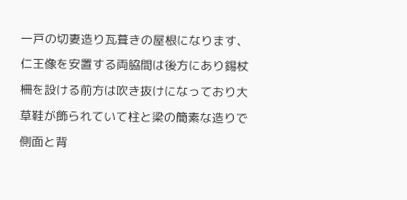一戸の切妻造り瓦葺きの屋根になります、仁王像を安置する両脇間は後方にあり錫杖柵を設ける前方は吹き抜けになっており大草鞋が飾られていて柱と梁の簡素な造りで側面と背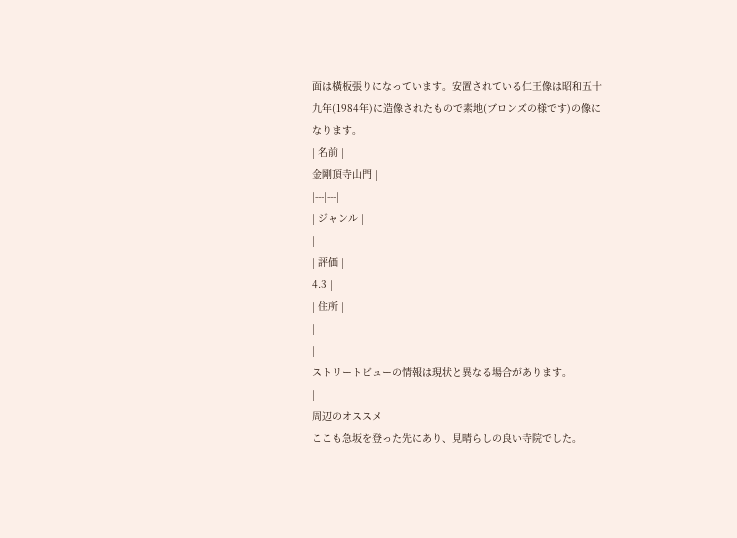面は橫板張りになっています。安置されている仁王像は昭和五十九年(1984年)に造像されたもので素地(ブロンズの様です)の像になります。
| 名前 |
金剛頂寺山門 |
|---|---|
| ジャンル |
|
| 評価 |
4.3 |
| 住所 |
|
|
ストリートビューの情報は現状と異なる場合があります。
|
周辺のオススメ
ここも急坂を登った先にあり、見晴らしの良い寺院でした。